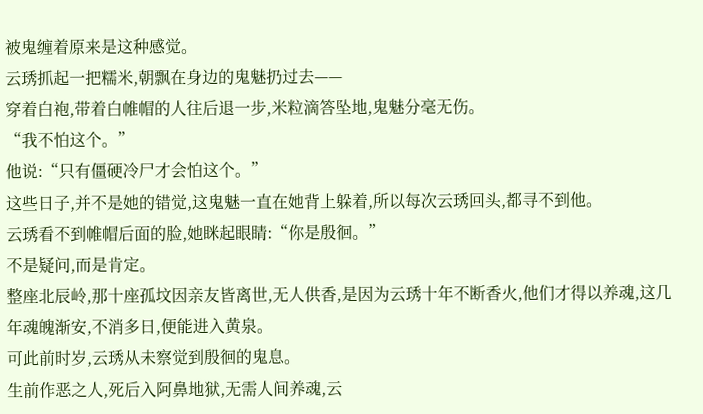被鬼缠着原来是这种感觉。
云琇抓起一把糯米,朝飘在身边的鬼魅扔过去——
穿着白袍,带着白帷帽的人往后退一步,米粒滴答坠地,鬼魅分毫无伤。
“我不怕这个。”
他说:“只有僵硬冷尸才会怕这个。”
这些日子,并不是她的错觉,这鬼魅一直在她背上躲着,所以每次云琇回头,都寻不到他。
云琇看不到帷帽后面的脸,她眯起眼睛:“你是殷徊。”
不是疑问,而是肯定。
整座北辰岭,那十座孤坟因亲友皆离世,无人供香,是因为云琇十年不断香火,他们才得以养魂,这几年魂魄渐安,不消多日,便能进入黄泉。
可此前时岁,云琇从未察觉到殷徊的鬼息。
生前作恶之人,死后入阿鼻地狱,无需人间养魂,云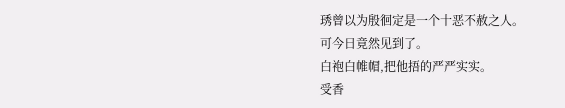琇曾以为殷徊定是一个十恶不赦之人。
可今日竟然见到了。
白袍白帷帽,把他捂的严严实实。
受香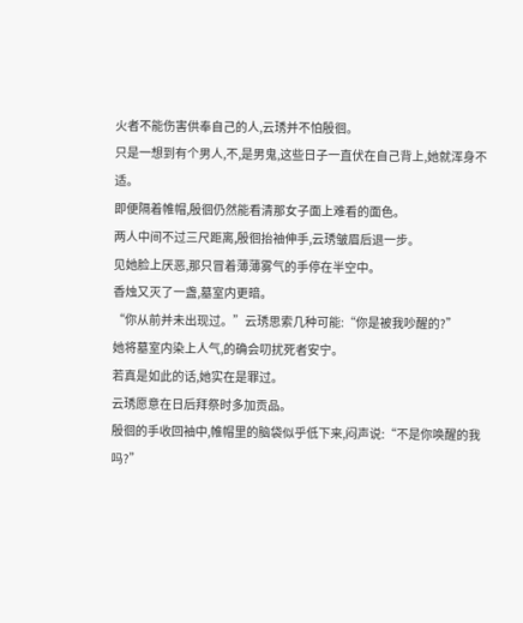火者不能伤害供奉自己的人,云琇并不怕殷徊。
只是一想到有个男人,不,是男鬼,这些日子一直伏在自己背上,她就浑身不适。
即便隔着帷帽,殷徊仍然能看清那女子面上难看的面色。
两人中间不过三尺距离,殷徊抬袖伸手,云琇皱眉后退一步。
见她脸上厌恶,那只冒着薄薄雾气的手停在半空中。
香烛又灭了一盏,墓室内更暗。
“你从前并未出现过。”云琇思索几种可能:“你是被我吵醒的?”
她将墓室内染上人气,的确会叨扰死者安宁。
若真是如此的话,她实在是罪过。
云琇愿意在日后拜祭时多加贡品。
殷徊的手收回袖中,帷帽里的脑袋似乎低下来,闷声说:“不是你唤醒的我吗?”